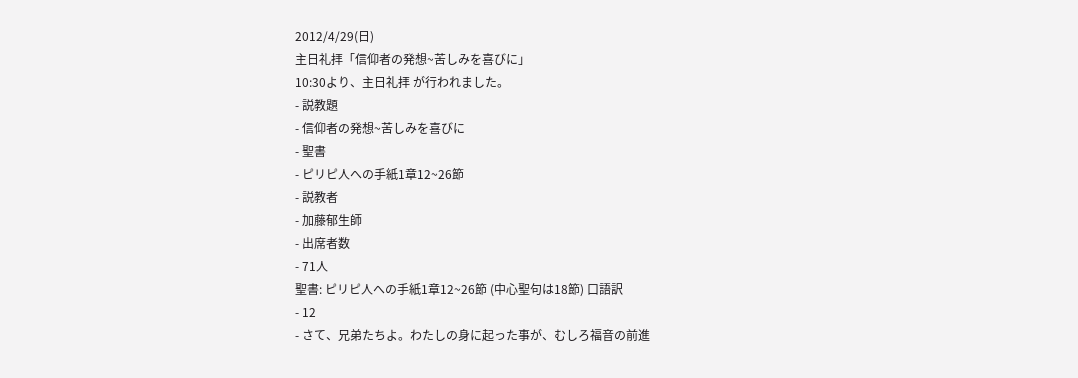2012/4/29(日)
主日礼拝「信仰者の発想~苦しみを喜びに」
10:30より、主日礼拝 が行われました。
- 説教題
- 信仰者の発想~苦しみを喜びに
- 聖書
- ピリピ人への手紙1章12~26節
- 説教者
- 加藤郁生師
- 出席者数
- 71人
聖書: ピリピ人への手紙1章12~26節 (中心聖句は18節) 口語訳
- 12
- さて、兄弟たちよ。わたしの身に起った事が、むしろ福音の前進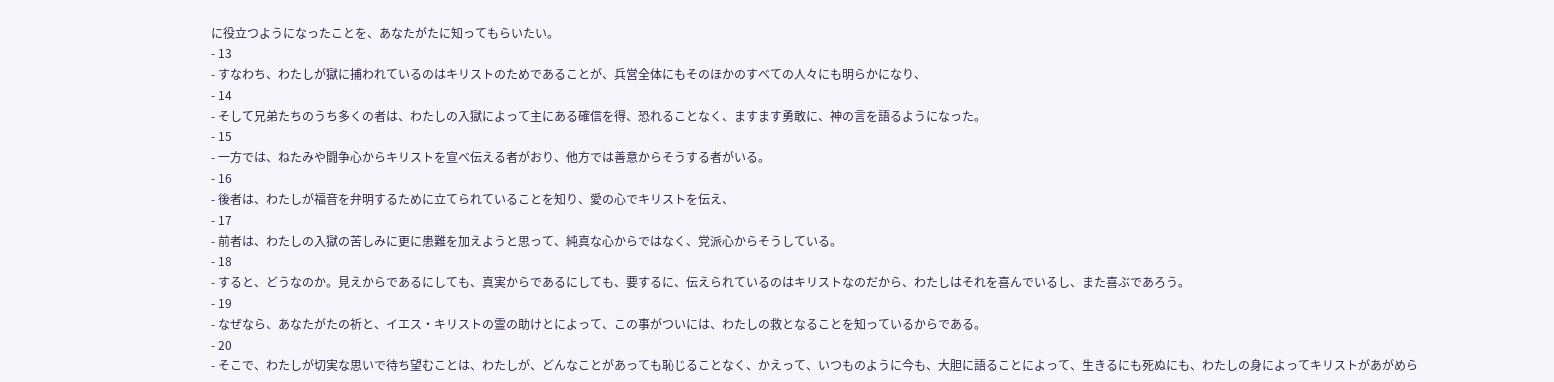に役立つようになったことを、あなたがたに知ってもらいたい。
- 13
- すなわち、わたしが獄に捕われているのはキリストのためであることが、兵営全体にもそのほかのすべての人々にも明らかになり、
- 14
- そして兄弟たちのうち多くの者は、わたしの入獄によって主にある確信を得、恐れることなく、ますます勇敢に、神の言を語るようになった。
- 15
- 一方では、ねたみや闘争心からキリストを宣べ伝える者がおり、他方では善意からそうする者がいる。
- 16
- 後者は、わたしが福音を弁明するために立てられていることを知り、愛の心でキリストを伝え、
- 17
- 前者は、わたしの入獄の苦しみに更に患難を加えようと思って、純真な心からではなく、党派心からそうしている。
- 18
- すると、どうなのか。見えからであるにしても、真実からであるにしても、要するに、伝えられているのはキリストなのだから、わたしはそれを喜んでいるし、また喜ぶであろう。
- 19
- なぜなら、あなたがたの祈と、イエス・キリストの霊の助けとによって、この事がついには、わたしの救となることを知っているからである。
- 20
- そこで、わたしが切実な思いで待ち望むことは、わたしが、どんなことがあっても恥じることなく、かえって、いつものように今も、大胆に語ることによって、生きるにも死ぬにも、わたしの身によってキリストがあがめら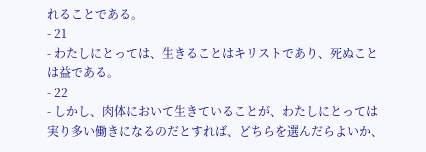れることである。
- 21
- わたしにとっては、生きることはキリストであり、死ぬことは益である。
- 22
- しかし、肉体において生きていることが、わたしにとっては実り多い働きになるのだとすれば、どちらを選んだらよいか、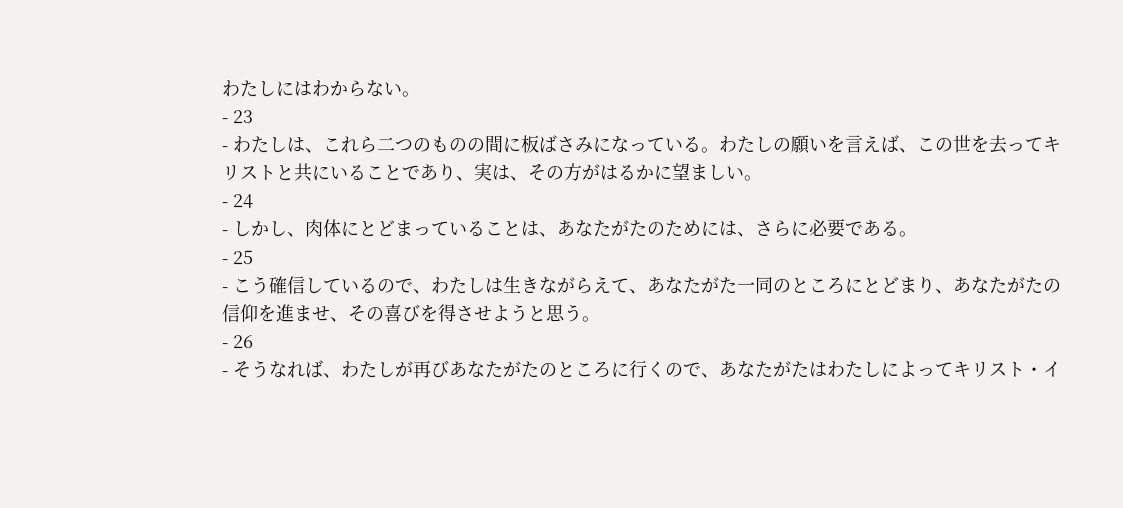わたしにはわからない。
- 23
- わたしは、これら二つのものの間に板ばさみになっている。わたしの願いを言えば、この世を去ってキリストと共にいることであり、実は、その方がはるかに望ましい。
- 24
- しかし、肉体にとどまっていることは、あなたがたのためには、さらに必要である。
- 25
- こう確信しているので、わたしは生きながらえて、あなたがた一同のところにとどまり、あなたがたの信仰を進ませ、その喜びを得させようと思う。
- 26
- そうなれば、わたしが再びあなたがたのところに行くので、あなたがたはわたしによってキリスト・イ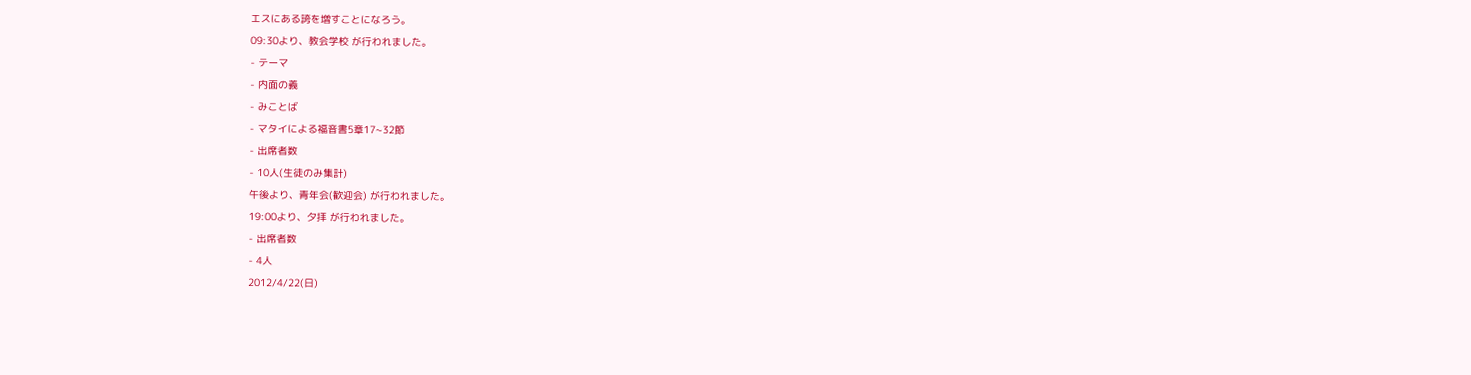エスにある誇を増すことになろう。
09:30より、教会学校 が行われました。
- テーマ
- 内面の義
- みことば
- マタイによる福音書5章17~32節
- 出席者数
- 10人(生徒のみ集計)
午後より、青年会(歓迎会) が行われました。
19:00より、夕拝 が行われました。
- 出席者数
- 4人
2012/4/22(日)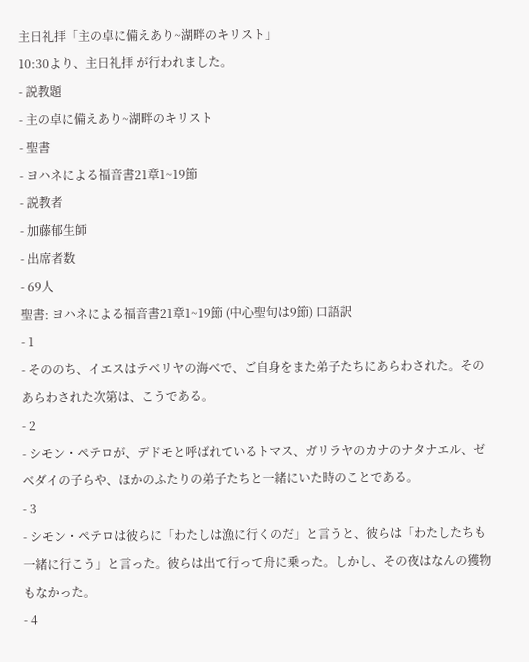主日礼拝「主の卓に備えあり~湖畔のキリスト」
10:30より、主日礼拝 が行われました。
- 説教題
- 主の卓に備えあり~湖畔のキリスト
- 聖書
- ヨハネによる福音書21章1~19節
- 説教者
- 加藤郁生師
- 出席者数
- 69人
聖書: ヨハネによる福音書21章1~19節 (中心聖句は9節) 口語訳
- 1
- そののち、イエスはテベリヤの海べで、ご自身をまた弟子たちにあらわされた。そのあらわされた次第は、こうである。
- 2
- シモン・ペテロが、デドモと呼ばれているトマス、ガリラヤのカナのナタナエル、ゼベダイの子らや、ほかのふたりの弟子たちと一緒にいた時のことである。
- 3
- シモン・ペテロは彼らに「わたしは漁に行くのだ」と言うと、彼らは「わたしたちも一緒に行こう」と言った。彼らは出て行って舟に乗った。しかし、その夜はなんの獲物もなかった。
- 4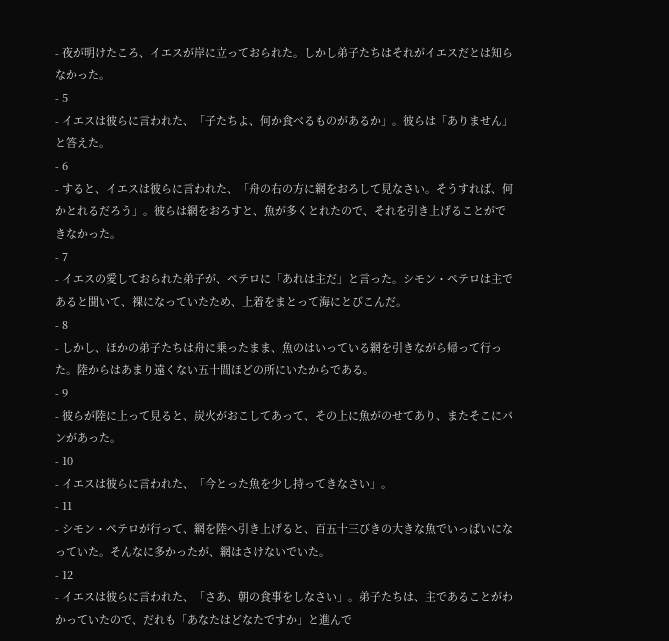- 夜が明けたころ、イエスが岸に立っておられた。しかし弟子たちはそれがイエスだとは知らなかった。
- 5
- イエスは彼らに言われた、「子たちよ、何か食べるものがあるか」。彼らは「ありません」と答えた。
- 6
- すると、イエスは彼らに言われた、「舟の右の方に網をおろして見なさい。そうすれば、何かとれるだろう」。彼らは網をおろすと、魚が多くとれたので、それを引き上げることができなかった。
- 7
- イエスの愛しておられた弟子が、ペテロに「あれは主だ」と言った。シモン・ペテロは主であると聞いて、裸になっていたため、上着をまとって海にとびこんだ。
- 8
- しかし、ほかの弟子たちは舟に乗ったまま、魚のはいっている網を引きながら帰って行った。陸からはあまり遠くない五十間ほどの所にいたからである。
- 9
- 彼らが陸に上って見ると、炭火がおこしてあって、その上に魚がのせてあり、またそこにパンがあった。
- 10
- イエスは彼らに言われた、「今とった魚を少し持ってきなさい」。
- 11
- シモン・ペテロが行って、網を陸へ引き上げると、百五十三びきの大きな魚でいっぱいになっていた。そんなに多かったが、網はさけないでいた。
- 12
- イエスは彼らに言われた、「さあ、朝の食事をしなさい」。弟子たちは、主であることがわかっていたので、だれも「あなたはどなたですか」と進んで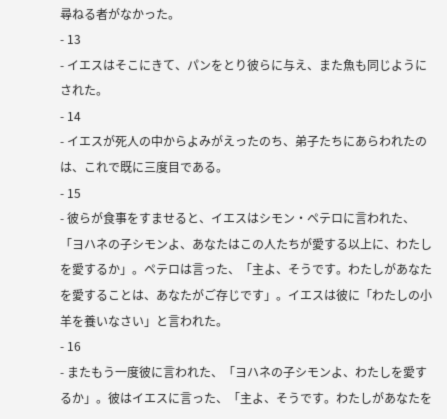尋ねる者がなかった。
- 13
- イエスはそこにきて、パンをとり彼らに与え、また魚も同じようにされた。
- 14
- イエスが死人の中からよみがえったのち、弟子たちにあらわれたのは、これで既に三度目である。
- 15
- 彼らが食事をすませると、イエスはシモン・ペテロに言われた、「ヨハネの子シモンよ、あなたはこの人たちが愛する以上に、わたしを愛するか」。ペテロは言った、「主よ、そうです。わたしがあなたを愛することは、あなたがご存じです」。イエスは彼に「わたしの小羊を養いなさい」と言われた。
- 16
- またもう一度彼に言われた、「ヨハネの子シモンよ、わたしを愛するか」。彼はイエスに言った、「主よ、そうです。わたしがあなたを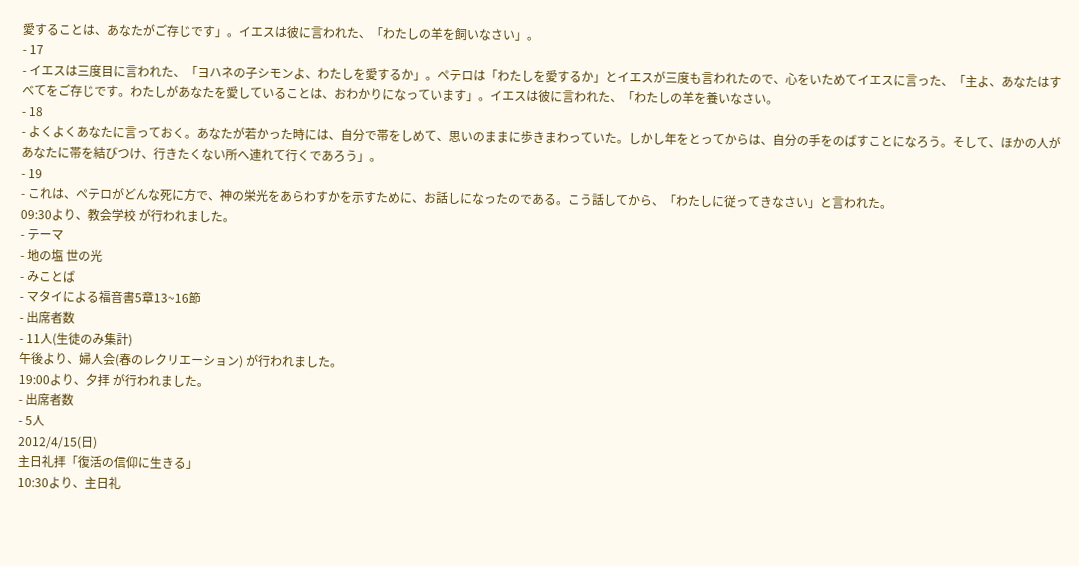愛することは、あなたがご存じです」。イエスは彼に言われた、「わたしの羊を飼いなさい」。
- 17
- イエスは三度目に言われた、「ヨハネの子シモンよ、わたしを愛するか」。ペテロは「わたしを愛するか」とイエスが三度も言われたので、心をいためてイエスに言った、「主よ、あなたはすべてをご存じです。わたしがあなたを愛していることは、おわかりになっています」。イエスは彼に言われた、「わたしの羊を養いなさい。
- 18
- よくよくあなたに言っておく。あなたが若かった時には、自分で帯をしめて、思いのままに歩きまわっていた。しかし年をとってからは、自分の手をのばすことになろう。そして、ほかの人があなたに帯を結びつけ、行きたくない所へ連れて行くであろう」。
- 19
- これは、ペテロがどんな死に方で、神の栄光をあらわすかを示すために、お話しになったのである。こう話してから、「わたしに従ってきなさい」と言われた。
09:30より、教会学校 が行われました。
- テーマ
- 地の塩 世の光
- みことば
- マタイによる福音書5章13~16節
- 出席者数
- 11人(生徒のみ集計)
午後より、婦人会(春のレクリエーション) が行われました。
19:00より、夕拝 が行われました。
- 出席者数
- 5人
2012/4/15(日)
主日礼拝「復活の信仰に生きる」
10:30より、主日礼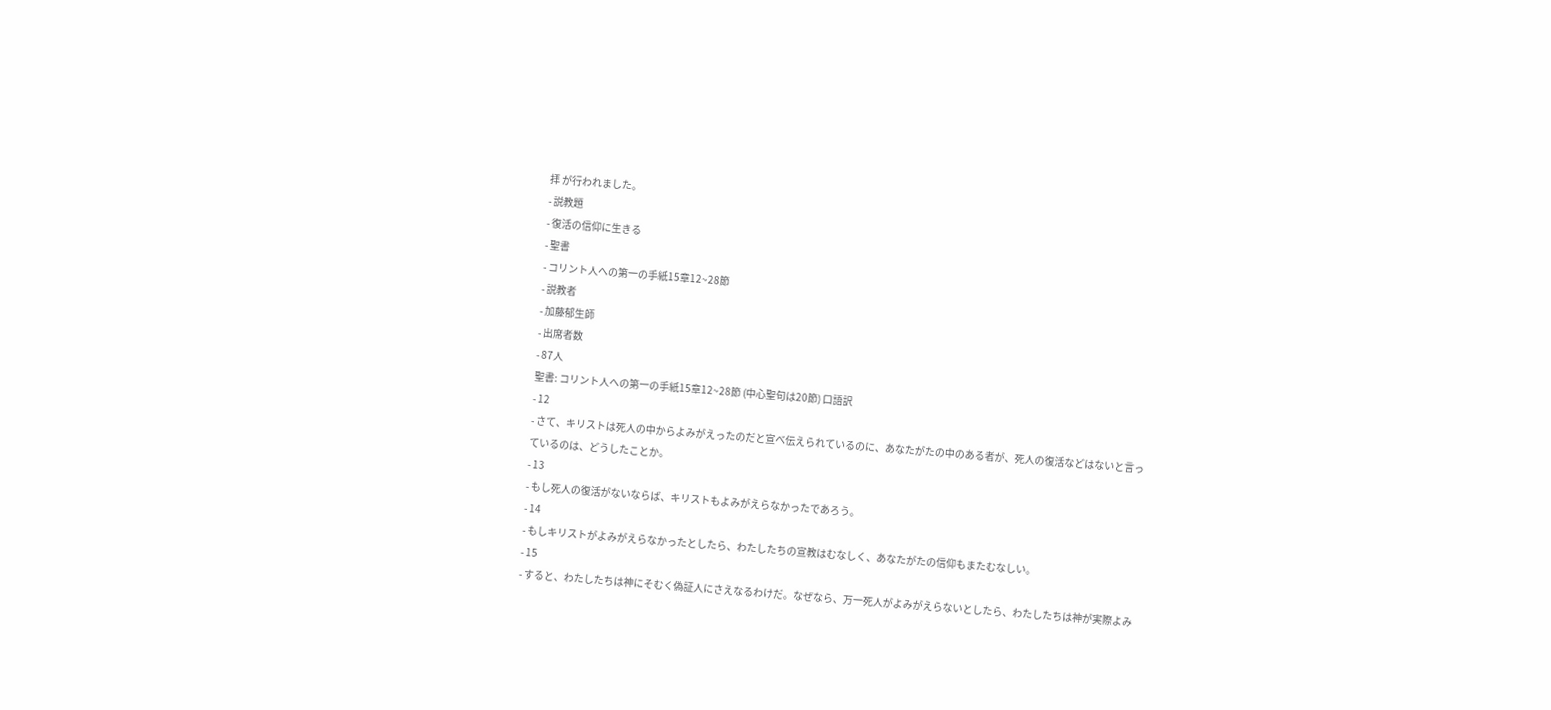拝 が行われました。
- 説教題
- 復活の信仰に生きる
- 聖書
- コリント人への第一の手紙15章12~28節
- 説教者
- 加藤郁生師
- 出席者数
- 87人
聖書: コリント人への第一の手紙15章12~28節 (中心聖句は20節) 口語訳
- 12
- さて、キリストは死人の中からよみがえったのだと宣べ伝えられているのに、あなたがたの中のある者が、死人の復活などはないと言っているのは、どうしたことか。
- 13
- もし死人の復活がないならば、キリストもよみがえらなかったであろう。
- 14
- もしキリストがよみがえらなかったとしたら、わたしたちの宣教はむなしく、あなたがたの信仰もまたむなしい。
- 15
- すると、わたしたちは神にそむく偽証人にさえなるわけだ。なぜなら、万一死人がよみがえらないとしたら、わたしたちは神が実際よみ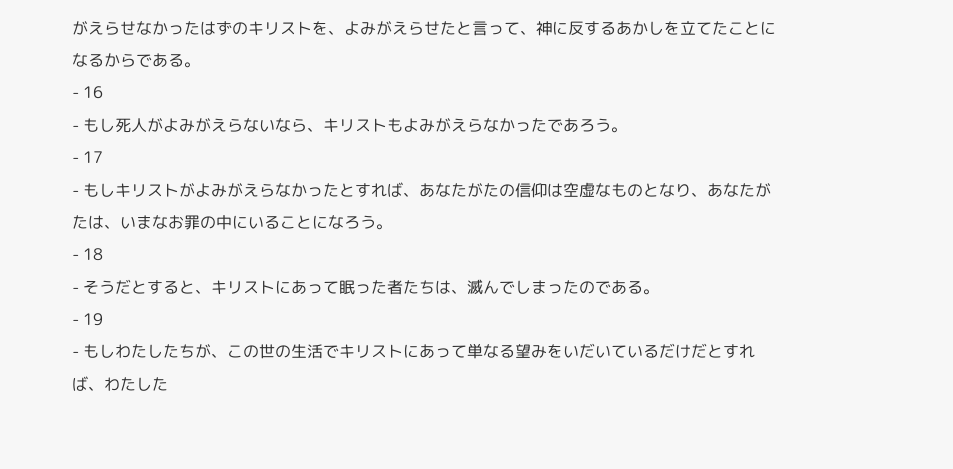がえらせなかったはずのキリストを、よみがえらせたと言って、神に反するあかしを立てたことになるからである。
- 16
- もし死人がよみがえらないなら、キリストもよみがえらなかったであろう。
- 17
- もしキリストがよみがえらなかったとすれば、あなたがたの信仰は空虚なものとなり、あなたがたは、いまなお罪の中にいることになろう。
- 18
- そうだとすると、キリストにあって眠った者たちは、滅んでしまったのである。
- 19
- もしわたしたちが、この世の生活でキリストにあって単なる望みをいだいているだけだとすれば、わたした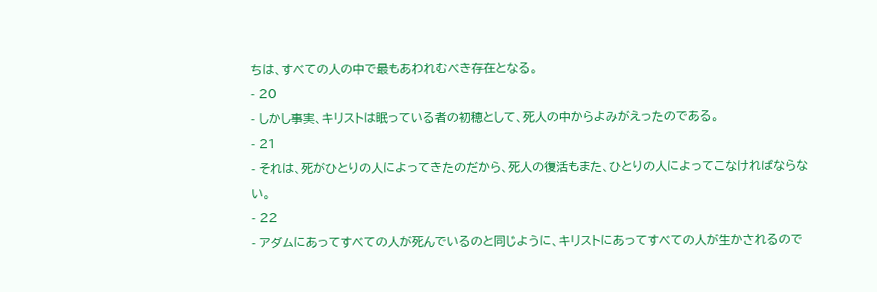ちは、すべての人の中で最もあわれむべき存在となる。
- 20
- しかし事実、キリストは眠っている者の初穂として、死人の中からよみがえったのである。
- 21
- それは、死がひとりの人によってきたのだから、死人の復活もまた、ひとりの人によってこなければならない。
- 22
- アダムにあってすべての人が死んでいるのと同じように、キリストにあってすべての人が生かされるので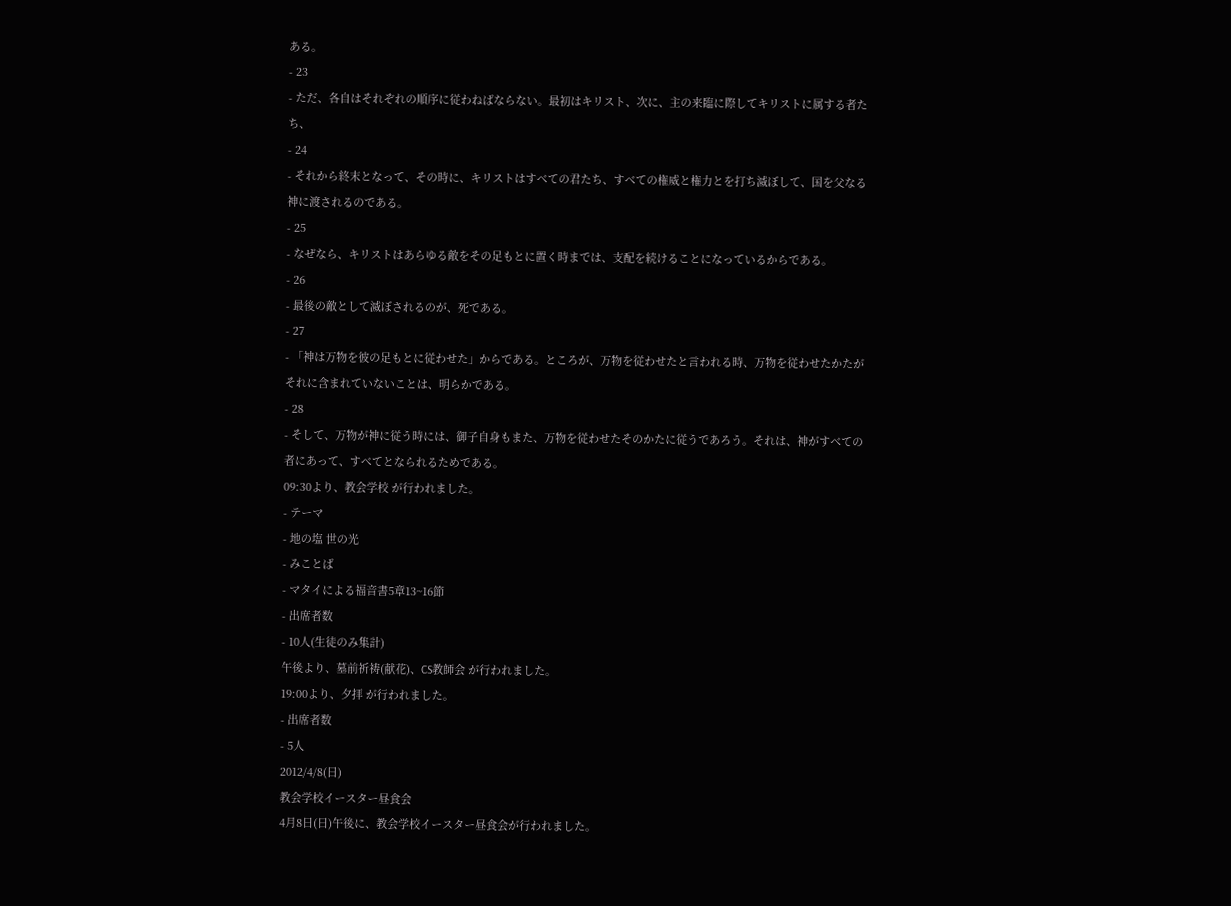ある。
- 23
- ただ、各自はそれぞれの順序に従わねばならない。最初はキリスト、次に、主の来臨に際してキリストに属する者たち、
- 24
- それから終末となって、その時に、キリストはすべての君たち、すべての権威と権力とを打ち滅ぼして、国を父なる神に渡されるのである。
- 25
- なぜなら、キリストはあらゆる敵をその足もとに置く時までは、支配を続けることになっているからである。
- 26
- 最後の敵として滅ぼされるのが、死である。
- 27
- 「神は万物を彼の足もとに従わせた」からである。ところが、万物を従わせたと言われる時、万物を従わせたかたがそれに含まれていないことは、明らかである。
- 28
- そして、万物が神に従う時には、御子自身もまた、万物を従わせたそのかたに従うであろう。それは、神がすべての者にあって、すべてとなられるためである。
09:30より、教会学校 が行われました。
- テーマ
- 地の塩 世の光
- みことば
- マタイによる福音書5章13~16節
- 出席者数
- 10人(生徒のみ集計)
午後より、墓前祈祷(献花)、CS教師会 が行われました。
19:00より、夕拝 が行われました。
- 出席者数
- 5人
2012/4/8(日)
教会学校イースター昼食会
4月8日(日)午後に、教会学校イースター昼食会が行われました。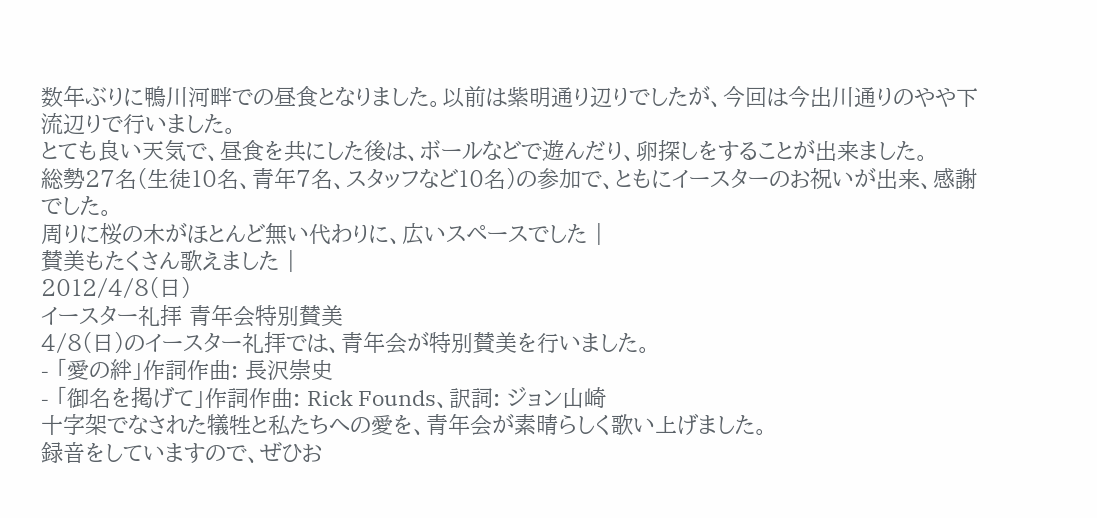数年ぶりに鴨川河畔での昼食となりました。以前は紫明通り辺りでしたが、今回は今出川通りのやや下流辺りで行いました。
とても良い天気で、昼食を共にした後は、ボールなどで遊んだり、卵探しをすることが出来ました。
総勢27名(生徒10名、青年7名、スタッフなど10名)の参加で、ともにイースターのお祝いが出来、感謝でした。
周りに桜の木がほとんど無い代わりに、広いスペースでした |
賛美もたくさん歌えました |
2012/4/8(日)
イースター礼拝 青年会特別賛美
4/8(日)のイースター礼拝では、青年会が特別賛美を行いました。
- 「愛の絆」作詞作曲: 長沢崇史
- 「御名を掲げて」作詞作曲: Rick Founds、訳詞: ジョン山崎
十字架でなされた犠牲と私たちへの愛を、青年会が素晴らしく歌い上げました。
録音をしていますので、ぜひお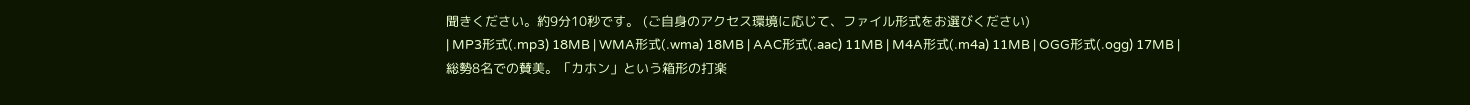聞きください。約9分10秒です。 (ご自身のアクセス環境に応じて、ファイル形式をお選びください)
| MP3形式(.mp3) 18MB | WMA形式(.wma) 18MB | AAC形式(.aac) 11MB | M4A形式(.m4a) 11MB | OGG形式(.ogg) 17MB |
総勢8名での賛美。「カホン」という箱形の打楽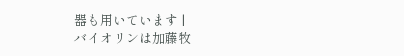器も用いています |
バイオリンは加藤牧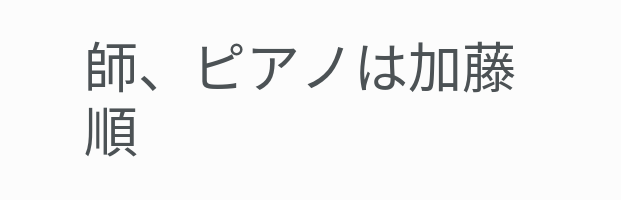師、ピアノは加藤順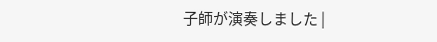子師が演奏しました |